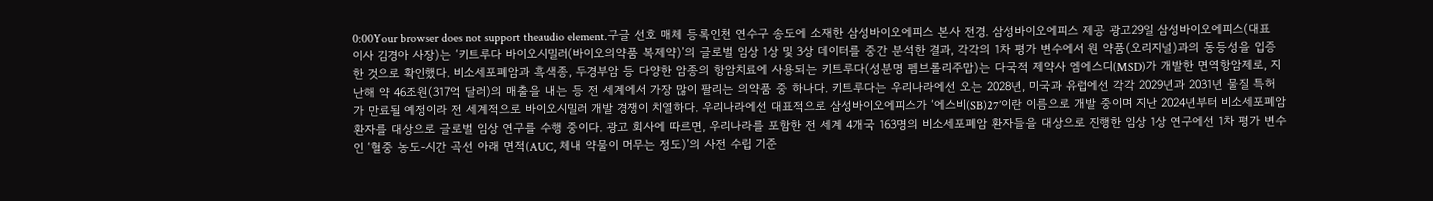0:00Your browser does not support theaudio element.구글 선호 매체 등록인천 연수구 송도에 소재한 삼성바이오에피스 본사 전경. 삼성바이오에피스 제공 광고29일 삼성바이오에피스(대표이사 김경아 사장)는 ‘키트루다 바이오시밀러(바이오의약품 복제약)’의 글로벌 임상 1상 및 3상 데이터를 중간 분석한 결과, 각각의 1차 평가 변수에서 원 약품(오리지널)과의 동등성을 입증한 것으로 확인했다. 비소세포폐암과 흑색종, 두경부암 등 다양한 암종의 항암치료에 사용되는 키트루다(성분명 펨브롤리주맙)는 다국적 제약사 엠에스디(MSD)가 개발한 면역항암제로, 지난해 약 46조원(317억 달러)의 매출을 내는 등 전 세계에서 가장 많이 팔리는 의약품 중 하나다. 키트루다는 우리나라에선 오는 2028년, 미국과 유럽에선 각각 2029년과 2031년 물질 특허가 만료될 예정이라 전 세계적으로 바이오시밀러 개발 경쟁이 치열하다. 우리나라에선 대표적으로 삼성바이오에피스가 ‘에스비(SB)27’이란 이름으로 개발 중이며 지난 2024년부터 비소세포폐암 환자를 대상으로 글로벌 임상 연구를 수행 중이다. 광고 회사에 따르면, 우리나라를 포함한 전 세계 4개국 163명의 비소세포폐암 환자들을 대상으로 진행한 임상 1상 연구에선 1차 평가 변수인 ‘혈중 농도-시간 곡선 아래 면적(AUC, 체내 약물이 머무는 정도)’의 사전 수립 기준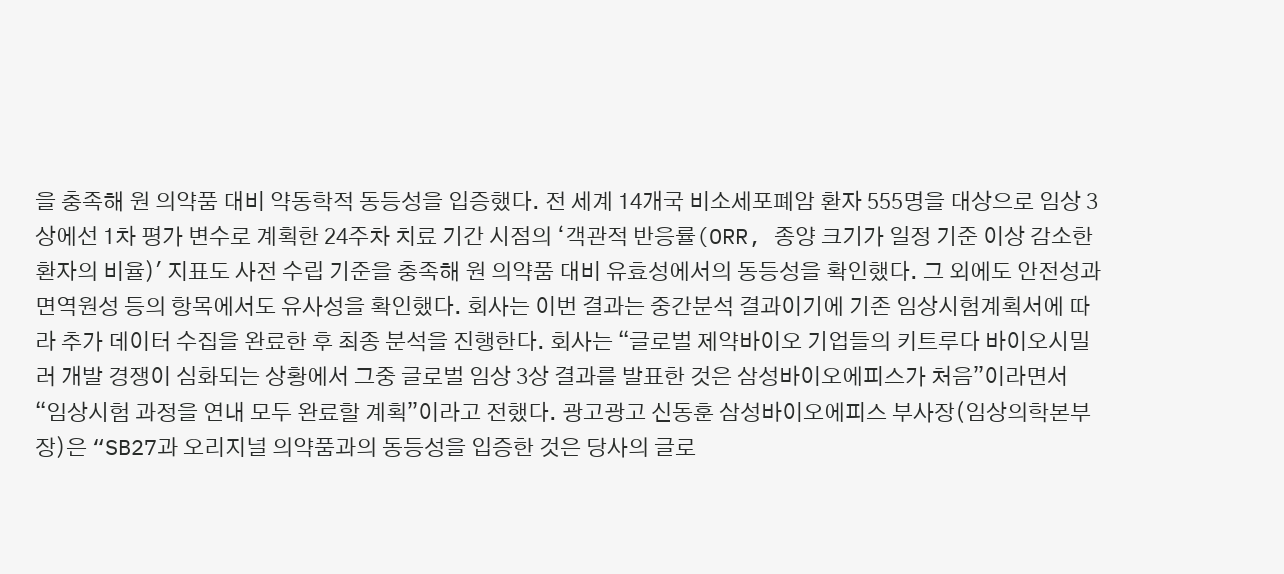을 충족해 원 의약품 대비 약동학적 동등성을 입증했다. 전 세계 14개국 비소세포폐암 환자 555명을 대상으로 임상 3상에선 1차 평가 변수로 계획한 24주차 치료 기간 시점의 ‘객관적 반응률(ORR, 종양 크기가 일정 기준 이상 감소한 환자의 비율)' 지표도 사전 수립 기준을 충족해 원 의약품 대비 유효성에서의 동등성을 확인했다. 그 외에도 안전성과 면역원성 등의 항목에서도 유사성을 확인했다. 회사는 이번 결과는 중간분석 결과이기에 기존 임상시험계획서에 따라 추가 데이터 수집을 완료한 후 최종 분석을 진행한다. 회사는 “글로벌 제약바이오 기업들의 키트루다 바이오시밀러 개발 경쟁이 심화되는 상황에서 그중 글로벌 임상 3상 결과를 발표한 것은 삼성바이오에피스가 처음”이라면서 “임상시험 과정을 연내 모두 완료할 계획”이라고 전했다. 광고광고 신동훈 삼성바이오에피스 부사장(임상의학본부장)은 “SB27과 오리지널 의약품과의 동등성을 입증한 것은 당사의 글로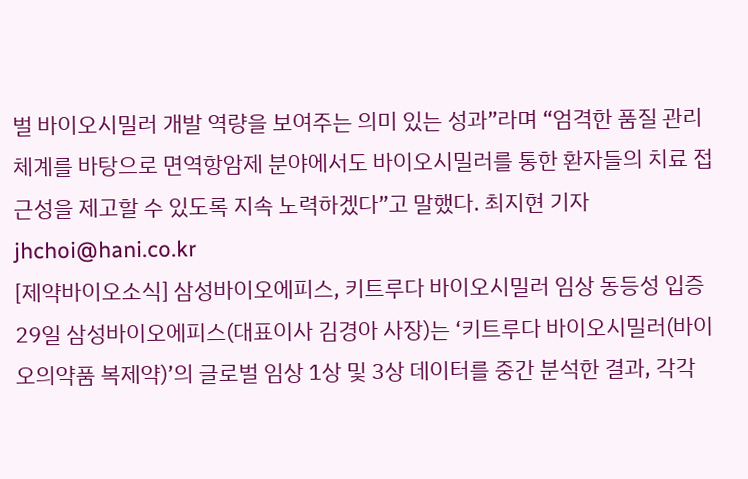벌 바이오시밀러 개발 역량을 보여주는 의미 있는 성과”라며 “엄격한 품질 관리 체계를 바탕으로 면역항암제 분야에서도 바이오시밀러를 통한 환자들의 치료 접근성을 제고할 수 있도록 지속 노력하겠다”고 말했다. 최지현 기자 jhchoi@hani.co.kr
[제약바이오소식] 삼성바이오에피스, 키트루다 바이오시밀러 임상 동등성 입증
29일 삼성바이오에피스(대표이사 김경아 사장)는 ‘키트루다 바이오시밀러(바이오의약품 복제약)’의 글로벌 임상 1상 및 3상 데이터를 중간 분석한 결과, 각각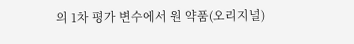의 1차 평가 변수에서 원 약품(오리지널)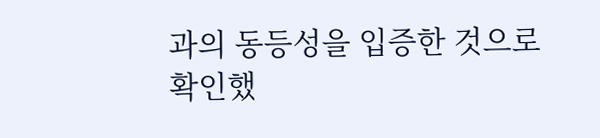과의 동등성을 입증한 것으로 확인했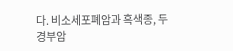다. 비소세포폐암과 흑색종, 두경부암